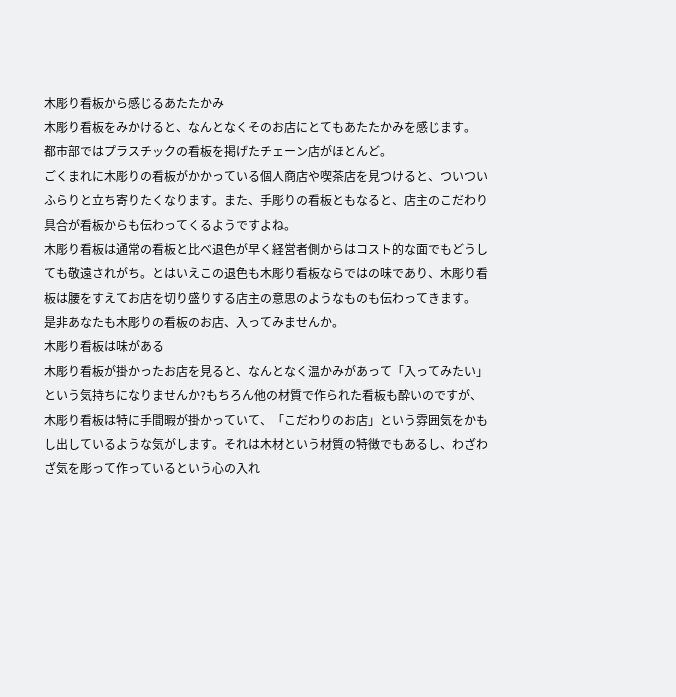木彫り看板から感じるあたたかみ
木彫り看板をみかけると、なんとなくそのお店にとてもあたたかみを感じます。
都市部ではプラスチックの看板を掲げたチェーン店がほとんど。
ごくまれに木彫りの看板がかかっている個人商店や喫茶店を見つけると、ついついふらりと立ち寄りたくなります。また、手彫りの看板ともなると、店主のこだわり具合が看板からも伝わってくるようですよね。
木彫り看板は通常の看板と比べ退色が早く経営者側からはコスト的な面でもどうしても敬遠されがち。とはいえこの退色も木彫り看板ならではの味であり、木彫り看板は腰をすえてお店を切り盛りする店主の意思のようなものも伝わってきます。
是非あなたも木彫りの看板のお店、入ってみませんか。
木彫り看板は味がある
木彫り看板が掛かったお店を見ると、なんとなく温かみがあって「入ってみたい」という気持ちになりませんか?もちろん他の材質で作られた看板も酔いのですが、木彫り看板は特に手間暇が掛かっていて、「こだわりのお店」という雰囲気をかもし出しているような気がします。それは木材という材質の特徴でもあるし、わざわざ気を彫って作っているという心の入れ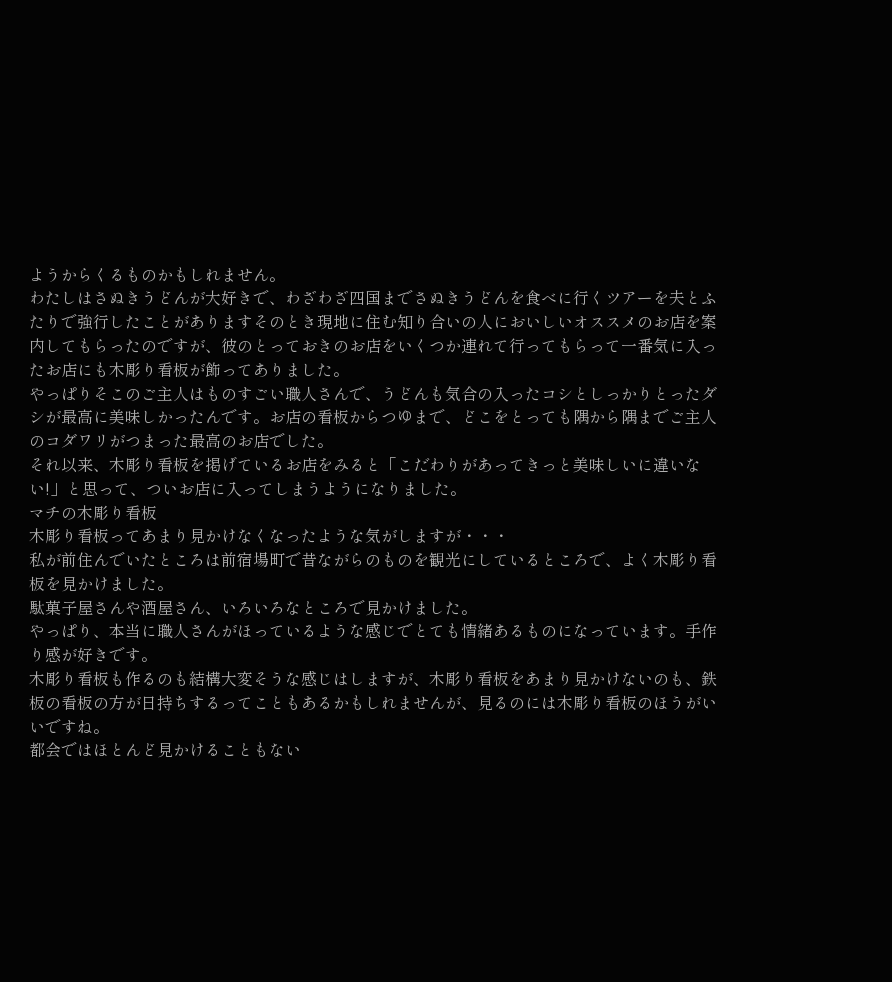ようからくるものかもしれません。
わたしはさぬきうどんが大好きで、わざわざ四国までさぬきうどんを食べに行くツアーを夫とふたりで強行したことがありますそのとき現地に住む知り合いの人においしいオススメのお店を案内してもらったのですが、彼のとっておきのお店をいくつか連れて行ってもらって一番気に入ったお店にも木彫り看板が飾ってありました。
やっぱりそこのご主人はものすごい職人さんで、うどんも気合の入ったコシとしっかりとったダシが最高に美味しかったんです。お店の看板からつゆまで、どこをとっても隅から隅までご主人のコダワリがつまった最高のお店でした。
それ以来、木彫り看板を掲げているお店をみると「こだわりがあってきっと美味しいに違いない!」と思って、ついお店に入ってしまうようになりました。
マチの木彫り看板
木彫り看板ってあまり見かけなくなったような気がしますが・・・
私が前住んでいたところは前宿場町で昔ながらのものを観光にしているところで、よく木彫り看板を見かけました。
駄菓子屋さんや酒屋さん、いろいろなところで見かけました。
やっぱり、本当に職人さんがほっているような感じでとても情緒あるものになっています。手作り感が好きです。
木彫り看板も作るのも結構大変そうな感じはしますが、木彫り看板をあまり見かけないのも、鉄板の看板の方が日持ちするってこともあるかもしれませんが、見るのには木彫り看板のほうがいいですね。
都会ではほとんど見かけることもない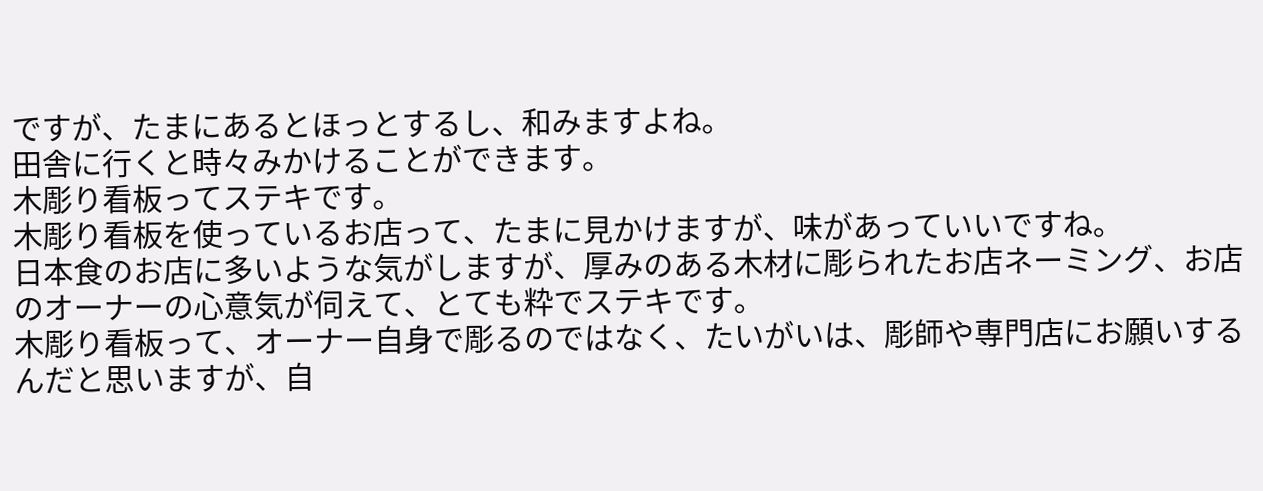ですが、たまにあるとほっとするし、和みますよね。
田舎に行くと時々みかけることができます。
木彫り看板ってステキです。
木彫り看板を使っているお店って、たまに見かけますが、味があっていいですね。
日本食のお店に多いような気がしますが、厚みのある木材に彫られたお店ネーミング、お店のオーナーの心意気が伺えて、とても粋でステキです。
木彫り看板って、オーナー自身で彫るのではなく、たいがいは、彫師や専門店にお願いするんだと思いますが、自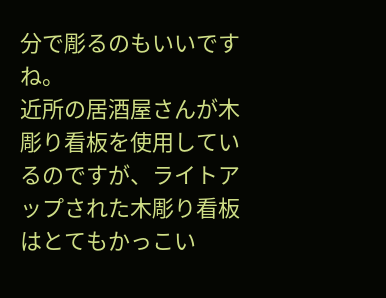分で彫るのもいいですね。
近所の居酒屋さんが木彫り看板を使用しているのですが、ライトアップされた木彫り看板はとてもかっこい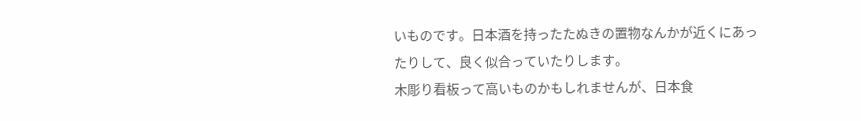いものです。日本酒を持ったたぬきの置物なんかが近くにあったりして、良く似合っていたりします。
木彫り看板って高いものかもしれませんが、日本食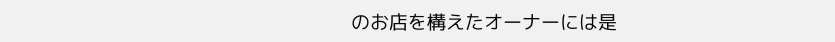のお店を構えたオーナーには是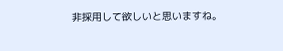非採用して欲しいと思いますね。